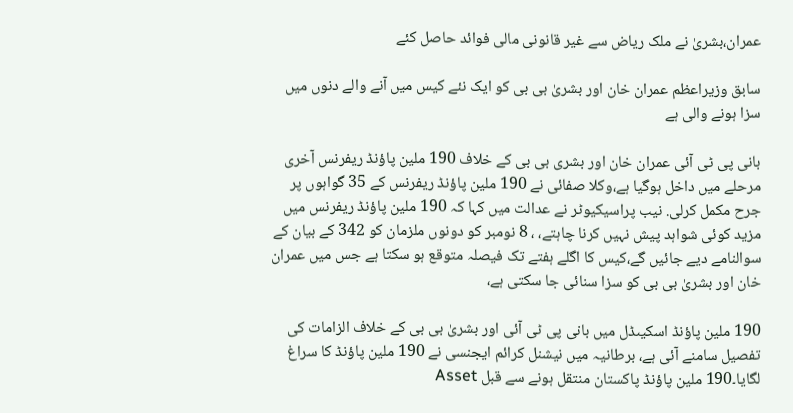عمران،بشریٰ نے ملک ریاض سے غیر قانونی مالی فوائد حاصل کئے

سابق وزیراعظم عمران خان اور بشریٰ بی بی کو ایک نئے کیس میں آنے والے دنوں میں سزا ہونے والی ہے

بانی پی ٹی آئی عمران خان اور بشری بی بی کے خلاف 190 ملین پاؤنڈ ریفرنس آخری مرحلے میں داخل ہوگیا ہے،وکلا صفائی نے 190 ملین پاؤنڈ ریفرنس کے 35 گواہوں پر جرح مکمل کرلی. نیب پراسیکیوٹر نے عدالت میں کہا کہ 190 ملین پاؤنڈ ریفرنس میں مزید کوئی شواہد پیش نہیں کرنا چاہتے، ، 8 نومبر کو دونوں ملزمان کو 342 کے بیان کے سوالنامے دیے جائیں گے،کیس کا اگلے ہفتے تک فیصلہ متوقع ہو سکتا ہے جس میں عمران خان اور بشریٰ بی بی کو سزا سنائی جا سکتی ہے،

190 ملین پاؤنڈ اسکیںڈل میں بانی پی ٹی آئی اور بشریٰ بی بی کے خلاف الزامات کی تفصیل سامنے آئی ہے، برطانیہ میں نیشنل کرائم ایجنسی نے 190 ملین پاؤنڈ کا سراغ لگایا۔190 ملین پاؤنڈ پاکستان منتقل ہونے سے قبل Asset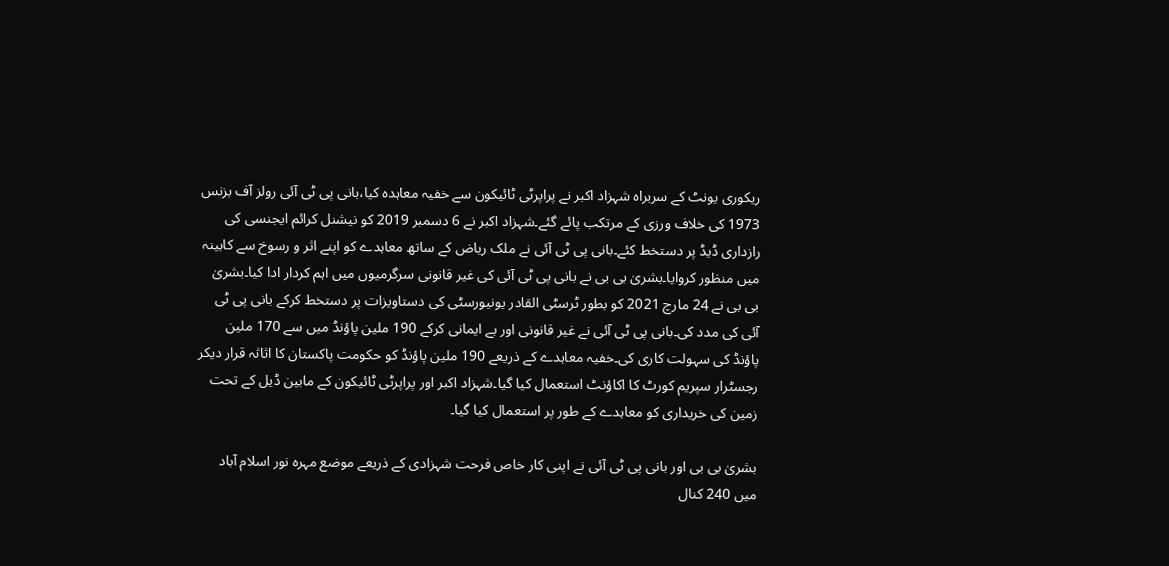ریکوری یونٹ کے سربراہ شہزاد اکبر نے پراپرٹی ٹائیکون سے خفیہ معاہدہ کیا،بانی پی ٹی آئی رولز آف بزنس 1973 کی خلاف ورزی کے مرتکب پائے گئے۔شہزاد اکبر نے 6 دسمبر 2019 کو نیشنل کرائم ایجنسی کی رازداری ڈیڈ پر دستخط کئے۔بانی پی ٹی آئی نے ملک ریاض کے ساتھ معاہدے کو اپنے اثر و رسوخ سے کابینہ میں منظور کروایا۔بشریٰ بی بی نے بانی پی ٹی آئی کی غیر قانونی سرگرمیوں میں اہم کردار ادا کیا۔بشریٰ بی بی نے 24 مارچ 2021 کو بطور ٹرسٹی القادر یونیورسٹی کی دستاویزات پر دستخط کرکے بانی پی ٹی آئی کی مدد کی۔بانی پی ٹی آئی نے غیر قانونی اور بے ایمانی کرکے 190 ملین پاؤنڈ میں سے 170 ملین پاؤنڈ کی سہولت کاری کی۔خفیہ معاہدے کے ذریعے 190 ملین پاؤنڈ کو حکومت پاکستان کا اثاثہ قرار دیکر رجسٹرار سپریم کورٹ کا اکاؤنٹ استعمال کیا گیا۔شہزاد اکبر اور پراپرٹی ٹائیکون کے مابین ڈیل کے تحت زمین کی خریداری کو معاہدے کے طور پر استعمال کیا گیا۔

بشریٰ بی بی اور بانی پی ٹی آئی نے اپنی کار خاص فرحت شہزادی کے ذریعے موضع مہرہ نور اسلام آباد میں 240 کنال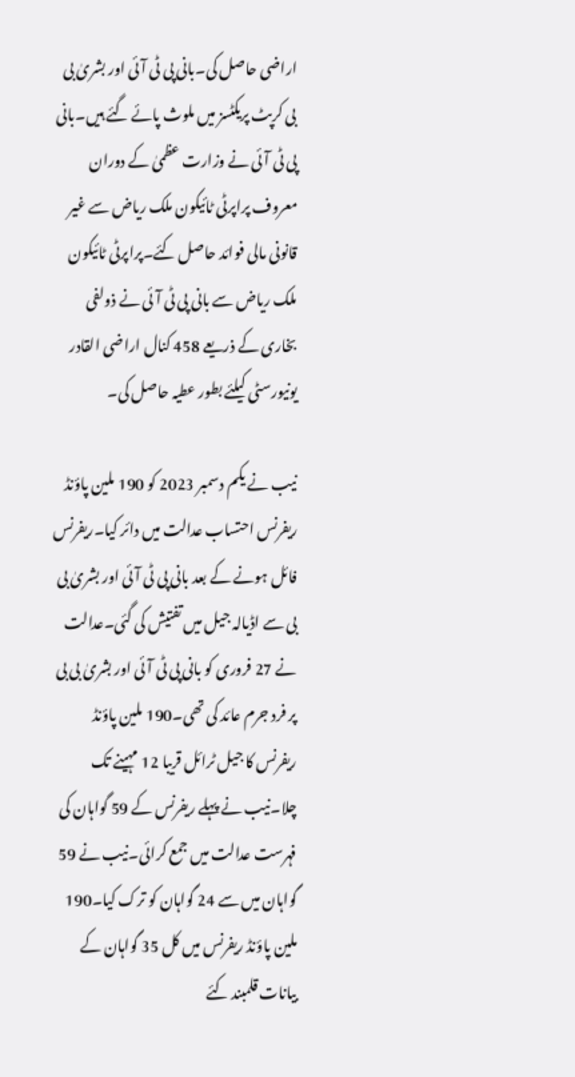اراضی حاصل کی۔بانی پی ٹی آئی اور بشریٰ بی بی کرپٹ پریکٹسز میں ملوث پائے گئے ہیں۔بانی پی ٹی آئی نے وزارت عظمیٰ کے دوران معروف پراپرٹی ٹائیکون ملک ریاض سے غیر قانونی مالی فوائد حاصل کئے۔پراپرٹی ٹائیکون ملک ریاض سے بانی پی ٹی آئی نے ذولفی بخاری کے ذریعے 458 کنال اراضی القادر یونیورسٹی کیلئے بطور عطیہ حاصل کی۔

نیب نے یکم دسمبر 2023 کو 190 ملین پاؤنڈ ریفرنس احتساب عدالت میں دائر کیا۔ریفرنس فائل ہونے کے بعد بانی پی ٹی آئی اور بشریٰ بی بی سے اڈیالہ جیل میں تفتیش کی گئی۔عدالت نے 27 فروری کو بانی پی ٹی آئی اور بشریٰ بی بی پر فرد جرم عائد کی تھی۔190 ملین پاؤنڈ ریفرنس کا جیل ٹرائل قریبا 12 مہینے تک چلا۔نیب نے پہلے ریفرنس کے 59 گواہان کی فہرست عدالت میں جمع کرائی۔نیب نے 59 گواہان میں سے 24 گواہان کو ترک کیا۔190 ملین پاؤنڈ ریفرنس میں کل 35 گواہان کے بیانات قلمبند کئے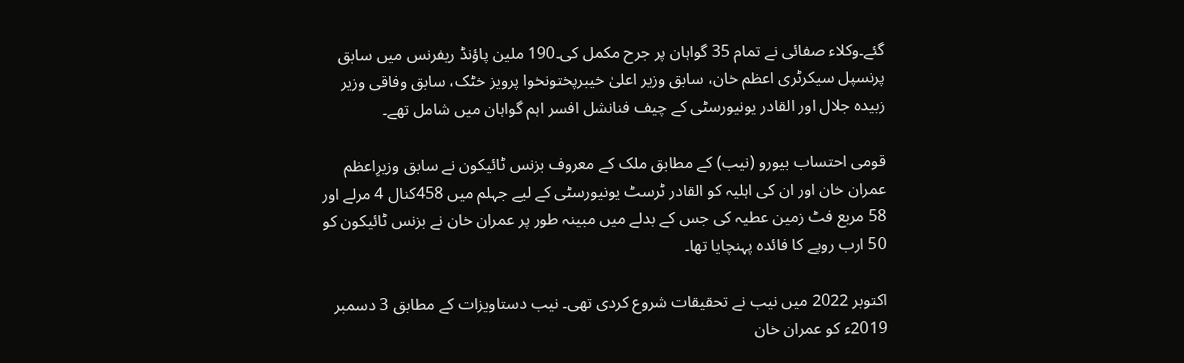گئے۔وکلاء صفائی نے تمام 35 گواہان پر جرح مکمل کی۔190 ملین پاؤنڈ ریفرنس میں سابق پرنسپل سیکرٹری اعظم خان، سابق وزیر اعلیٰ خیبرپختونخوا پرویز خٹک، سابق وفاقی وزیر زبیدہ جلال اور القادر یونیورسٹی کے چیف فنانشل افسر اہم گواہان میں شامل تھے۔

قومی احتساب بیورو (نیب) کے مطابق ملک کے معروف بزنس ٹائیکون نے سابق وزیرِاعظم عمران خان اور ان کی اہلیہ کو القادر ٹرسٹ یونیورسٹی کے لیے جہلم میں 458کنال 4 مرلے اور 58 مربع فٹ زمین عطیہ کی جس کے بدلے میں مبینہ طور پر عمران خان نے بزنس ٹائیکون کو 50 ارب روپے کا فائدہ پہنچایا تھا۔

اکتوبر 2022 میں نیب نے تحقیقات شروع کردی تھی۔ نیب دستاویزات کے مطابق 3 دسمبر 2019ء کو عمران خان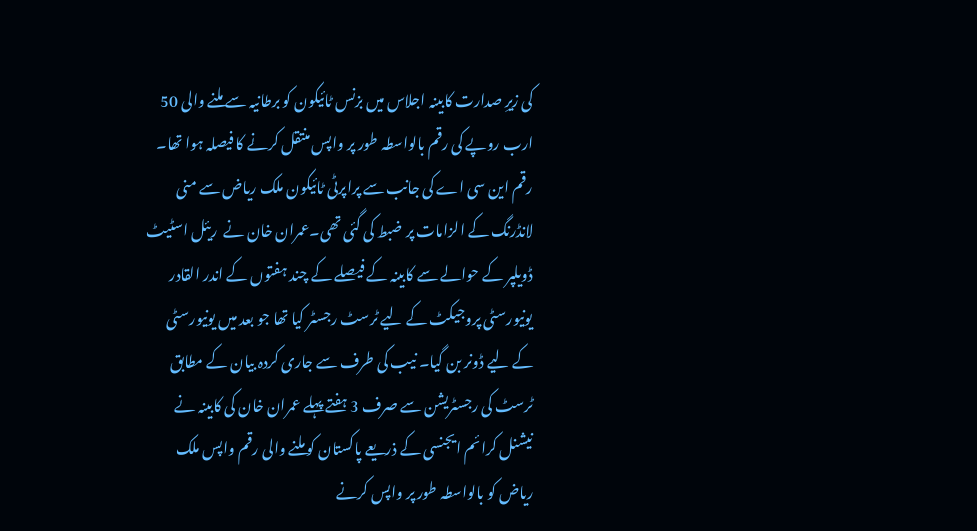کی زیرِ صدارت کابینہ اجلاس میں بزنس ٹائیکون کو برطانیہ سے ملنے والی 50 ارب روپے کی رقم بالواسطہ طور پر واپس منتقل کرنے کا فیصلہ ہوا تھا۔ رقم این سی اے کی جانب سے پراپرٹی ٹائیکون ملک ریاض سے منی لانڈرنگ کے الزامات پر ضبط کی گئی تھی۔عمران خان نے  ریئل اسٹیٹ ڈویلپر کے حوالے سے کابینہ کے فیصلے کے چند ہفتوں کے اندر القادر یونیورسٹی پروجیکٹ کے لیے ٹرسٹ رجسٹر کیا تھا جو بعد میں یونیورسٹی کے لیے ڈونر بن گیا۔ نیب کی طرف سے جاری کردہ بیان کے مطابق ٹرسٹ کی رجسٹریشن سے صرف 3 ہفتے پہلے عمران خان کی کابینہ نے نیشنل کرائم ایجنسی کے ذریعے پاکستان کو ملنے والی رقم واپس ملک ریاض کو بالواسطہ طور پر واپس کرنے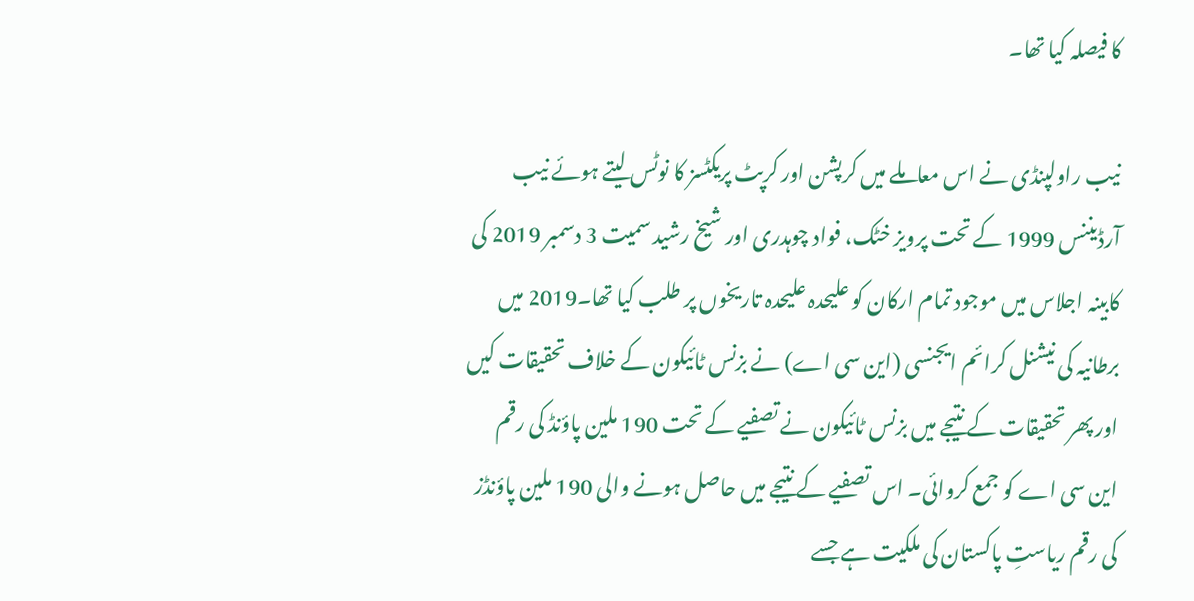کا فیصلہ کیا تھا۔

نیب راولپنڈی نے اس معاملے میں کرپشن اور کرپٹ پریکٹسز کا نوٹس لیتے ہوئے نیب آرڈیننس 1999 کے تحت پرویز خٹک، فواد چوہدری اور شیخ رشید سمیت 3 دسمبر 2019 کی کابینہ اجلاس میں موجود تمام ارکان کو علیحدہ علیحدہ تاریخوں پر طلب کیا تھا۔2019 میں برطانیہ کی نیشنل کرائم ایجنسی (این سی اے) نے بزنس ٹائیکون کے خلاف تحقیقات کیں اور پھر تحقیقات کے نتیجے میں بزنس ٹائیکون نے تصفیے کے تحت 190 ملین پاؤنڈ کی رقم این سی اے کو جمع کروائی۔ اس تصفیے کے نتیجے میں حاصل ہونے والی 190 ملین پاؤنڈز کی رقم ریاستِ پاکستان کی ملکیت ہے جسے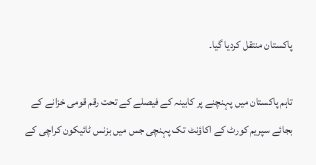پاکستان منتقل کردیا گیا۔

تاہم پاکستان میں پہنچنے پر کابینہ کے فیصلے کے تحت رقم قومی خزانے کے بجائے سپریم کورٹ کے اکاؤنٹ تک پہنچی جس میں بزنس ٹائیکون کراچی کے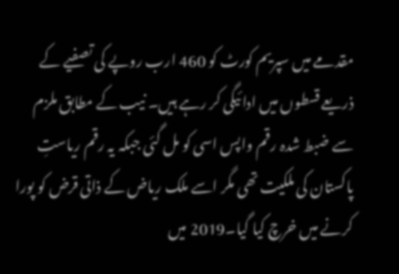مقدمے میں سپریم کورٹ کو 460 ارب روپے کی تصفیے کے ذریعے قسطوں میں ادائیگی کر رہے ہیں۔ نیب کے مطابق ملزم سے ضبط شدہ رقم واپس اسی کو مل گئی جبکہ یہ رقم ریاستِ پاکستان کی ملکیت تھی مگر اسے ملک ریاض کے ذاتی قرض کو پورا کرنے میں خرچ کیا گیا۔2019 میں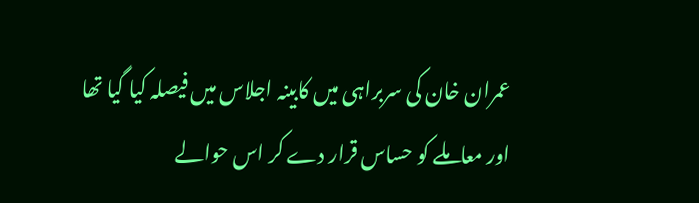عمران خان کی سربراہی میں کابینہ اجلاس میں فیصلہ کیا گیا تھا اور معاملے کو حساس قرار دے کر اس حوالے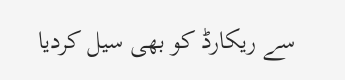سے ریکارڈ کو بھی سیل کردیا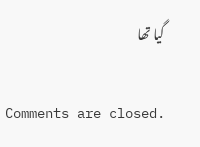گیا تھا

Comments are closed.